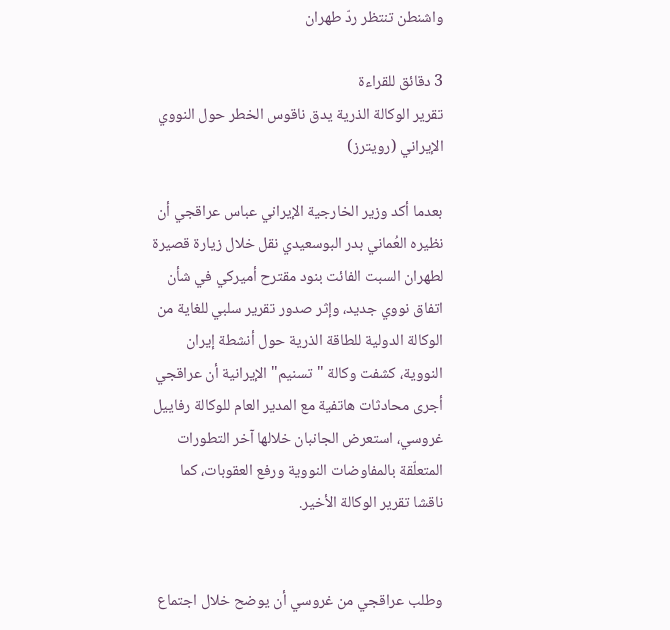واشنطن تنتظر ردّ طهران

3 دقائق للقراءة
تقرير الوكالة الذرية يدق ناقوس الخطر حول النووي الإيراني (رويترز)

بعدما أكد وزير الخارجية الإيراني عباس عراقجي أن نظيره العُماني بدر البوسعيدي نقل خلال زيارة قصيرة لطهران السبت الفائت بنود مقترح أميركي في شأن اتفاق نووي جديد، وإثر صدور تقرير سلبي للغاية من الوكالة الدولية للطاقة الذرية حول أنشطة إيران النووية، كشفت وكالة "تسنيم" الإيرانية أن عراقجي أجرى محادثات هاتفية مع المدير العام للوكالة رفاييل غروسي، استعرض الجانبان خلالها آخر التطورات المتعلّقة بالمفاوضات النووية ورفع العقوبات، كما ناقشا تقرير الوكالة الأخير.


وطلب عراقجي من غروسي أن يوضح خلال اجتماع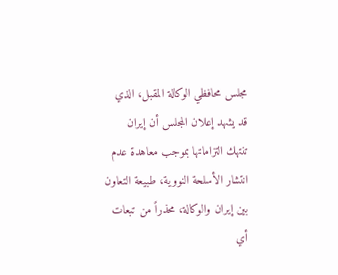مجلس محافظي الوكالة المقبل، الذي قد يشهد إعلان المجلس أن إيران تنتهك التزاماتها بموجب معاهدة عدم انتشار الأسلحة النووية، طبيعة التعاون بين إيران والوكالة، محذراً من تبعات أي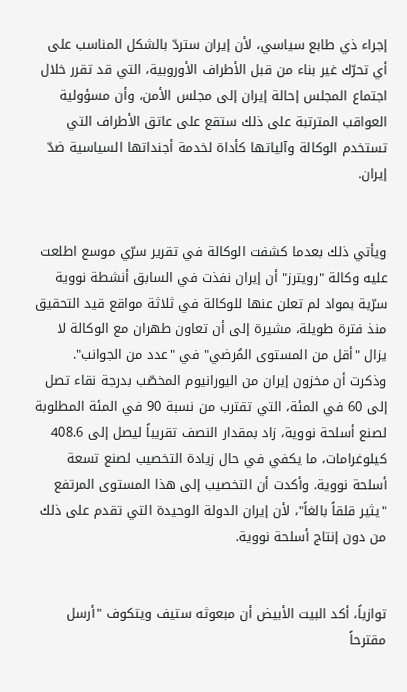إجراء ذي طابع سياسي، لأن إيران ستردّ بالشكل المناسب على أي تحرّك غير بناء من قبل الأطراف الأوروبية، التي قد تقرر خلال اجتماع المجلس إحالة إيران إلى مجلس الأمن، وأن مسؤولية العواقب المترتبة على ذلك ستقع على عاتق الأطراف التي تستخدم الوكالة وآلياتها كأداة لخدمة أجنداتها السياسية ضدّ إيران.


ويأتي ذلك بعدما كشفت الوكالة في تقرير سرّي موسع اطلعت عليه وكالة "رويترز" أن إيران نفذت في السابق أنشطة نووية سرّية بمواد لم تعلن عنها للوكالة في ثلاثة مواقع قيد التحقيق منذ فترة طويلة، مشيرة إلى أن تعاون طهران مع الوكالة لا يزال "أقل من المستوى المُرضي" في "عدد من الجوانب". وذكرت أن مخزون إيران من اليورانيوم المخصّب بدرجة نقاء تصل إلى 60 في المئة، التي تقترب من نسبة 90 في المئة المطلوبة لصنع أسلحة نووية، زاد بمقدار النصف تقريباً ليصل إلى 408.6 كيلوغرامات، ما يكفي في حال زيادة التخصيب لصنع تسعة أسلحة نووية. وأكدت أن التخصيب إلى هذا المستوى المرتفع "يثير قلقاً بالغاً"، لأن إيران الدولة الوحيدة التي تقدم على ذلك من دون إنتاج أسلحة نووية.


توازياً، أكد البيت الأبيض أن مبعوثه ستيف ويتكوف "أرسل مقترحاً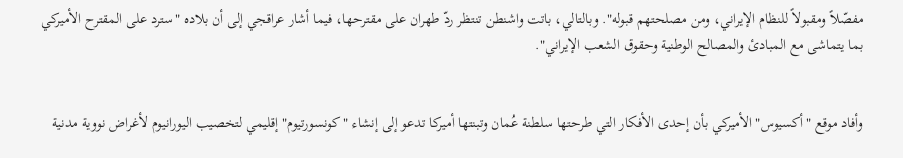مفصّلاً ومقبولاً للنظام الإيراني، ومن مصلحتهم قبوله". وبالتالي، باتت واشنطن تنتظر ردّ طهران على مقترحها، فيما أشار عراقجي إلى أن بلاده "سترد على المقترح الأميركي بما يتماشى مع المبادئ والمصالح الوطنية وحقوق الشعب الإيراني".


وأفاد موقع "أكسيوس" الأميركي بأن إحدى الأفكار التي طرحتها سلطنة عُمان وتبنتها أميركا تدعو إلى إنشاء "كونسورتيوم" إقليمي لتخصيب اليورانيوم لأغراض نووية مدنية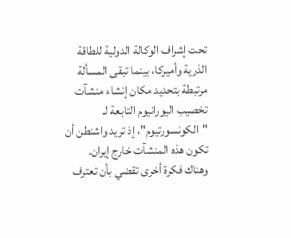تحت إشراف الوكالة الدولية للطاقة الذرية وأميركا، بينما تبقى المسألة مرتبطة بتحديد مكان إنشاء منشآت تخصيب اليورانيوم التابعة لـ "الكونسورتيوم"، إذ تريد واشنطن أن تكون هذه المنشآت خارج إيران. وهناك فكرة أخرى تقضي بأن تعترف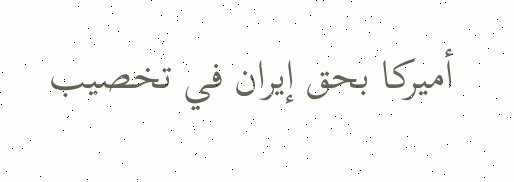أميركا بحق إيران في تخصيب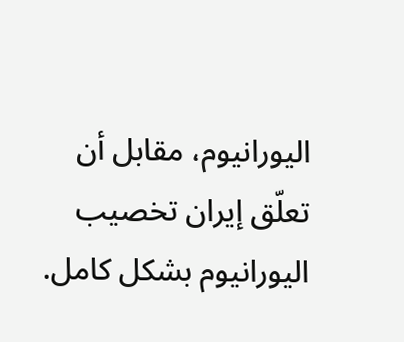اليورانيوم، مقابل أن تعلّق إيران تخصيب اليورانيوم بشكل كامل.